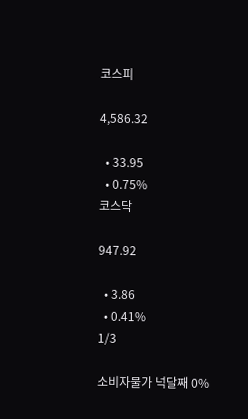코스피

4,586.32

  • 33.95
  • 0.75%
코스닥

947.92

  • 3.86
  • 0.41%
1/3

소비자물가 넉달째 0%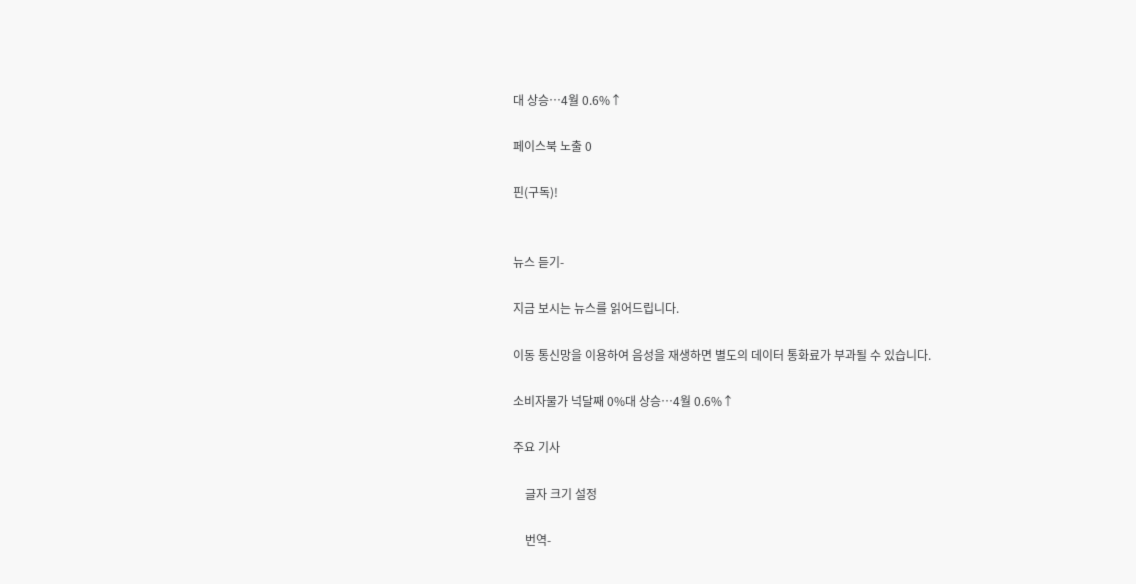대 상승…4월 0.6%↑

페이스북 노출 0

핀(구독)!


뉴스 듣기-

지금 보시는 뉴스를 읽어드립니다.

이동 통신망을 이용하여 음성을 재생하면 별도의 데이터 통화료가 부과될 수 있습니다.

소비자물가 넉달째 0%대 상승…4월 0.6%↑

주요 기사

    글자 크기 설정

    번역-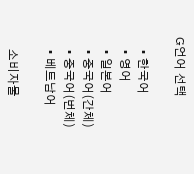G언어 선택

    • 한국어
    • 영어
    • 일본어
    • 중국어(간체)
    • 중국어(번체)
    • 베트남어

    소비자물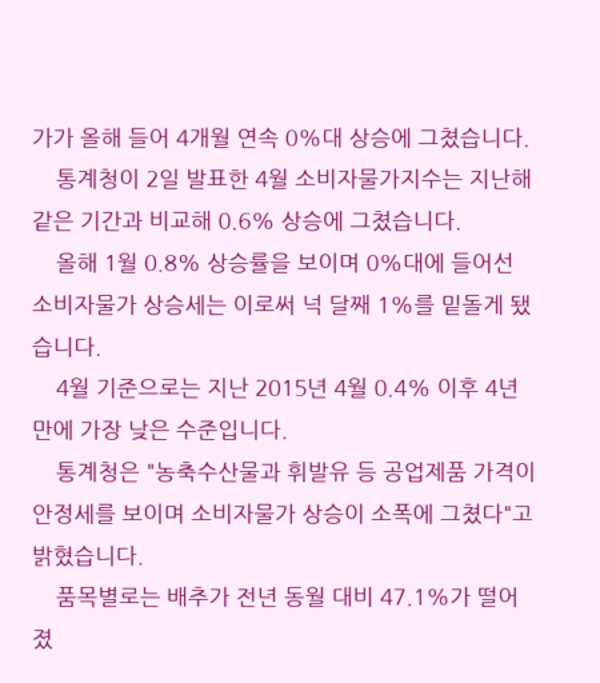가가 올해 들어 4개월 연속 0%대 상승에 그쳤습니다.
    통계청이 2일 발표한 4월 소비자물가지수는 지난해 같은 기간과 비교해 0.6% 상승에 그쳤습니다.
    올해 1월 0.8% 상승률을 보이며 0%대에 들어선 소비자물가 상승세는 이로써 넉 달째 1%를 밑돌게 됐습니다.
    4월 기준으로는 지난 2015년 4월 0.4% 이후 4년 만에 가장 낮은 수준입니다.
    통계청은 "농축수산물과 휘발유 등 공업제품 가격이 안정세를 보이며 소비자물가 상승이 소폭에 그쳤다"고 밝혔습니다.
    품목별로는 배추가 전년 동월 대비 47.1%가 떨어졌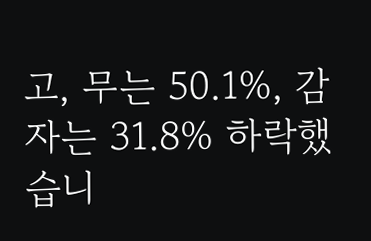고, 무는 50.1%, 감자는 31.8% 하락했습니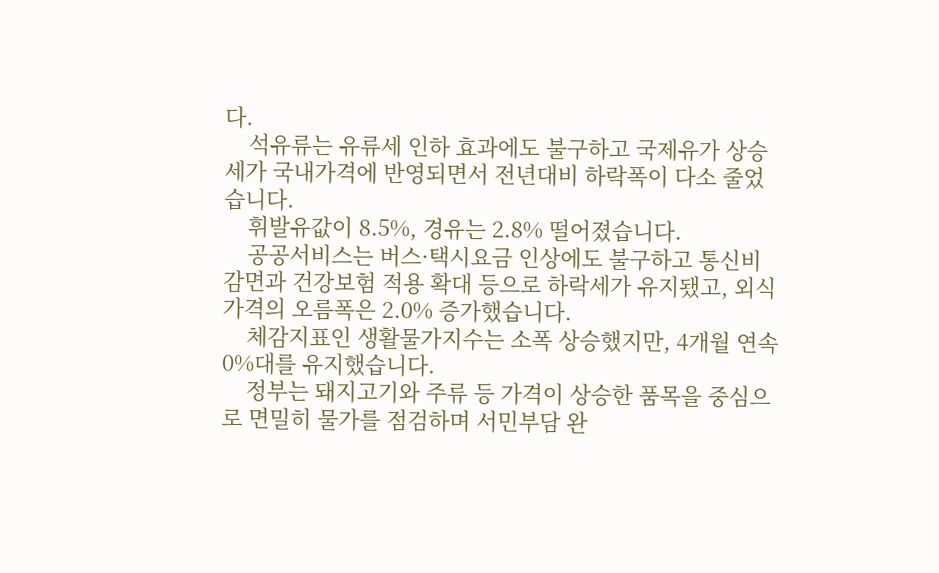다.
    석유류는 유류세 인하 효과에도 불구하고 국제유가 상승세가 국내가격에 반영되면서 전년대비 하락폭이 다소 줄었습니다.
    휘발유값이 8.5%, 경유는 2.8% 떨어졌습니다.
    공공서비스는 버스·택시요금 인상에도 불구하고 통신비 감면과 건강보험 적용 확대 등으로 하락세가 유지됐고, 외식가격의 오름폭은 2.0% 증가했습니다.
    체감지표인 생활물가지수는 소폭 상승했지만, 4개월 연속 0%대를 유지했습니다.
    정부는 돼지고기와 주류 등 가격이 상승한 품목을 중심으로 면밀히 물가를 점검하며 서민부담 완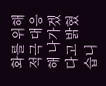화를 위해 적극 대응해 나가겠다고 밝혔습니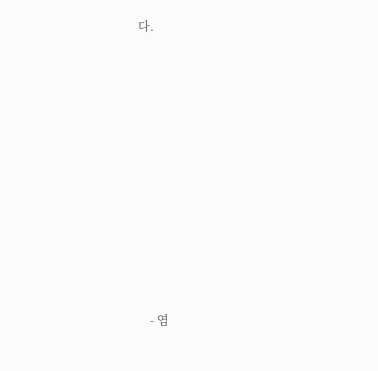다.










    - 염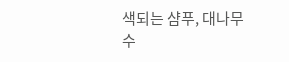색되는 샴푸, 대나무수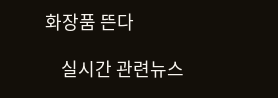화장품 뜬다

    실시간 관련뉴스